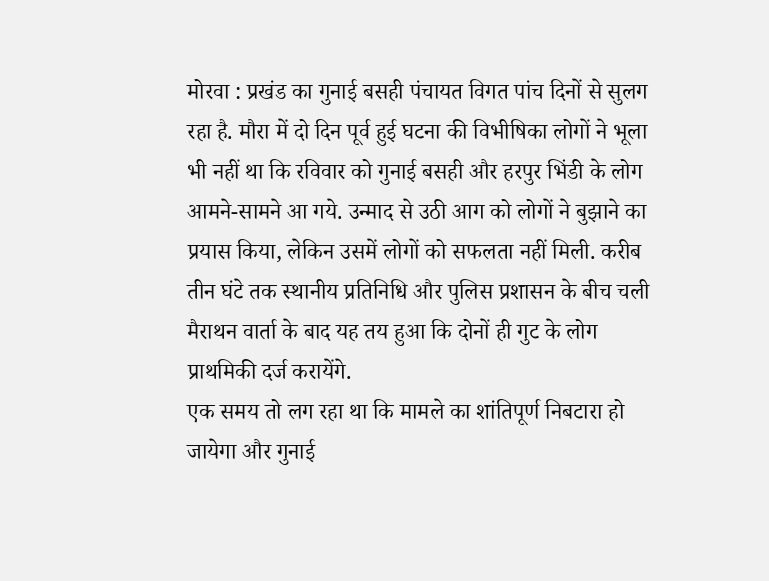मोरवा : प्रखंड का गुनाई बसही पंचायत विगत पांच दिनों से सुलग रहा है. मौरा में दो दिन पूर्व हुई घटना की विभीषिका लोगों ने भूला भी नहीं था कि रविवार को गुनाई बसही और हरपुर भिंडी के लोग आमने-सामने आ गये. उन्माद से उठी आग को लोगों ने बुझाने का प्रयास किया, लेकिन उसमें लोगों को सफलता नहीं मिली. करीब तीन घंटे तक स्थानीय प्रतिनिधि और पुलिस प्रशासन के बीच चली मैराथन वार्ता के बाद यह तय हुआ कि दोनों ही गुट के लोग प्राथमिकी दर्ज करायेंगे.
एक समय तो लग रहा था कि मामले का शांतिपूर्ण निबटारा हो जायेगा और गुनाई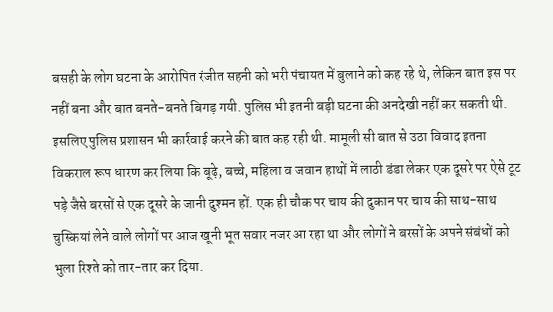बसही के लोग घटना के आरोपित रंजीत सहनी को भरी पंचायत में बुलाने को कह रहे थे, लेकिन बात इस पर नहीं बना और बात बनते-बनते बिगड़ गयी. पुलिस भी इतनी बड़ी घटना की अनदेखी नहीं कर सकती थी. इसलिए पुलिस प्रशासन भी कार्रवाई करने की बात कह रही थी. मामूली सी बात से उठा विवाद इतना विकराल रूप धारण कर लिया कि बूढ़े, बच्चे, महिला व जवान हाथों में लाठी डंडा लेकर एक दूसरे पर ऐसे टूट पड़े जैसे बरसों से एक दूसरे के जानी दुश्मन हों. एक ही चौक पर चाय की दुकान पर चाय की साथ-साथ चुस्कियां लेने वाले लोगों पर आज खूनी भूत सवार नजर आ रहा था और लोगों ने बरसों के अपने संबंधों को भुला रिश्ते को तार-तार कर दिया.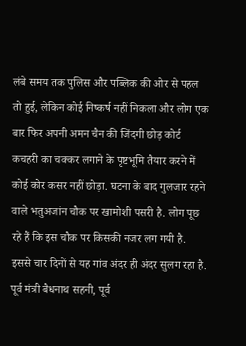लंबे समय तक पुलिस और पब्लिक की ओर से पहल तो हुई, लेकिन कोई निष्कर्ष नहीं निकला और लोग एक बार फिर अपनी अमन चैन की जिंदगी छोड़ कोर्ट कचहरी का चक्कर लगाने के पृष्टभूमि तैयार करने में कोई कोर कसर नहीं छोड़ा. घटना के बाद गुलजार रहने वाले भतुअजांन चौक पर खामोशी पसरी है. लोग पूछ रहे हैं कि इस चौक पर किसकी नजर लग गयी है. इससे चार दिनों से यह गांव अंदर ही अंदर सुलग रहा है. पूर्व मंत्री बैधनाथ सहनी, पूर्व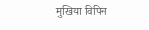मुखिया विपिन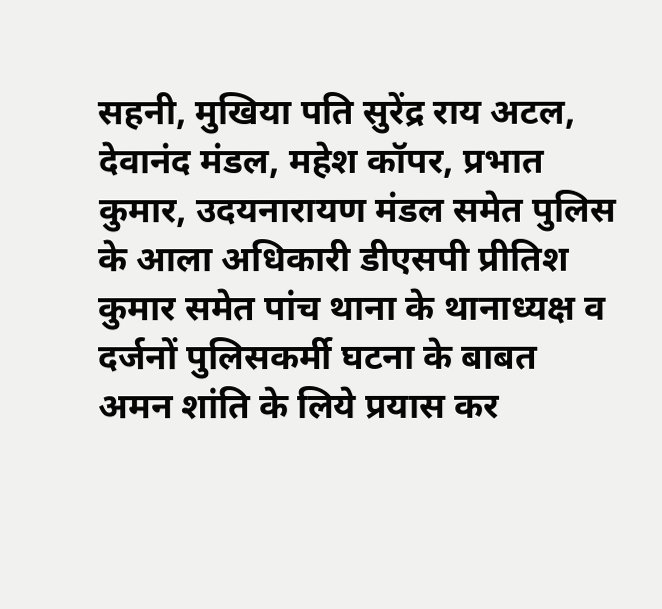सहनी, मुखिया पति सुरेंद्र राय अटल, देवानंद मंडल, महेश कॉपर, प्रभात कुमार, उदयनारायण मंडल समेत पुलिस के आला अधिकारी डीएसपी प्रीतिश कुमार समेत पांच थाना के थानाध्यक्ष व दर्जनों पुलिसकर्मी घटना के बाबत अमन शांति के लिये प्रयास कर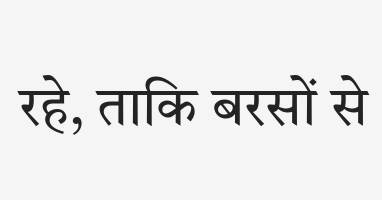रहे, ताकि बरसों से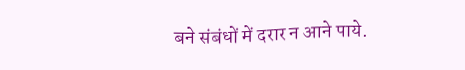बने संबंधों में दरार न आने पाये.